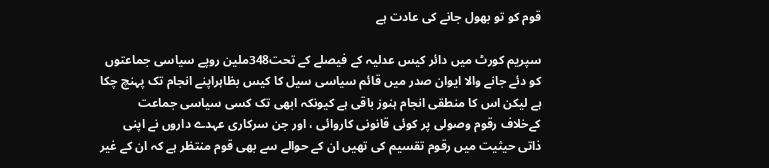قوم کو تو بھول جانے کی عادت ہے

سپریم کورٹ میں دائر کیس عدلیہ کے فیصلے کے تحت348ملین روپے سیاسی جماعتوں کو دئے جانے والا ایوان صدر میں قائم سیاسی سیل کا کیس بظاہراپنے انجام تک پہنچ چکا ہے لیکن اس کا منطقی انجام ہنوز باقی ہے کیونکہ ابھی تک کسی سیاسی جماعت کےخلاف رقوم وصولی پر کوئی قانونی کاروائی ، اور جن سرکاری عہدے داروں نے اپنی ذاتی حیثیت میں رقوم تقسیم کی تھیں ان کے حوالے سے بھی قوم منتظر ہے کہ ان کے غیر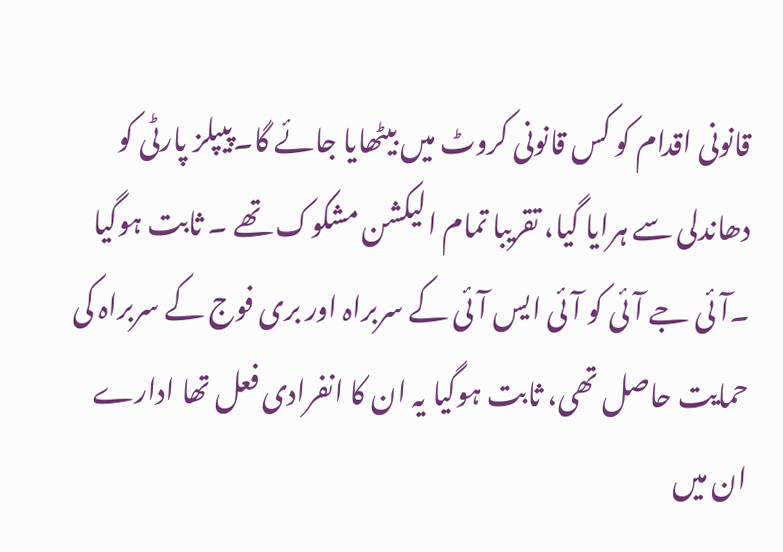قانونی اقدام کو کس قانونی کروٹ میں بیٹھایا جائے گا۔پیپلز پارٹی کو دھاندلی سے ہرایا گیا، تقریبا تمام الیکشن مشکوک تھے ۔ ثابت ہوگیا ۔آئی جے آئی کو آئی ایس آئی کے سربراہ اور بری فوج کے سربراہ کی حمایت حاصل تھی، ثابت ہوگیا یہ ان کا انفرادی فعل تھا ادارے ان میں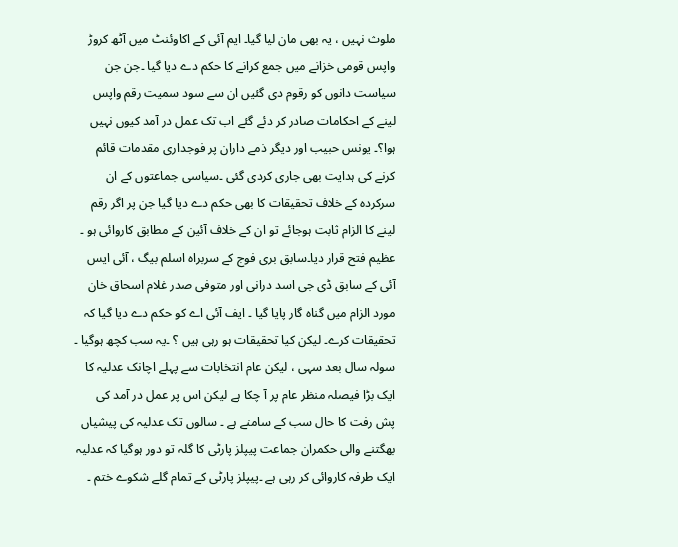ملوث نہیں ، یہ بھی مان لیا گیا۔ ایم آئی کے اکاوئنٹ میں آٹھ کروڑ واپس قومی خزانے میں جمع کرانے کا حکم دے دیا گیا ۔جن جن سیاست دانوں کو رقوم دی گئیں ان سے سود سمیت رقم واپس لینے کے احکامات صادر کر دئے گئے اب تک عمل در آمد کیوں نہیں ہوا؟۔ یونس حبیب اور دیگر ذمے داران پر فوجداری مقدمات قائم کرنے کی ہدایت بھی جاری کردی گئی ۔سیاسی جماعتوں کے ان سرکردہ کے خلاف تحقیقات کا بھی حکم دے دیا گیا جن پر اگر رقم لینے کا الزام ثابت ہوجائے تو ان کے خلاف آئین کے مطابق کاروائی ہو ۔ عظیم فتح قرار دیا۔سابق بری فوج کے سربراہ اسلم بیگ ، آئی ایس آئی کے سابق ڈی جی اسد درانی اور متوفی صدر غلام اسحاق خان مورد الزام میں گناہ گار پایا گیا ۔ ایف آئی اے کو حکم دے دیا گیا کہ تحقیقات کرے۔ لیکن کیا تحقیقات ہو رہی ہیں ؟ ۔یہ سب کچھ ہوگیا ۔ سولہ سال بعد سہی ، لیکن عام انتخابات سے پہلے اچانک عدلیہ کا ایک بڑا فیصلہ منظر عام پر آ چکا ہے لیکن اس پر عمل در آمد کی پش رفت کا حال سب کے سامنے ہے ۔ سالوں تک عدلیہ کی پیشیاں بھگتنے والی حکمران جماعت پیپلز پارٹی کا گلہ تو دور ہوگیا کہ عدلیہ ایک طرفہ کاروائی کر رہی ہے ۔پیپلز پارٹی کے تمام گلے شکوے ختم ۔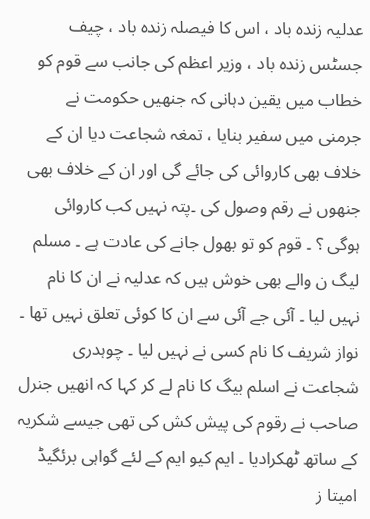عدلیہ زندہ باد ، اس کا فیصلہ زندہ باد ، چیف جسٹس زندہ باد ، وزیر اعظم کی جانب سے قوم کو خطاب میں یقین دہانی کہ جنھیں حکومت نے جرمنی میں سفیر بنایا ، تمغہ شجاعت دیا ان کے خلاف بھی کاروائی کی جائے گی اور ان کے خلاف بھی جنھوں نے رقم وصول کی ۔پتہ نہیں کب کاروائی ہوگی ؟ ۔ قوم کو تو بھول جانے کی عادت ہے ۔ مسلم لیگ ن والے بھی خوش ہیں کہ عدلیہ نے ان کا نام نہیں لیا ۔ آئی جے آئی سے ان کا کوئی تعلق نہیں تھا ۔ نواز شریف کا نام کسی نے نہیں لیا ۔ چوہدری شجاعت نے اسلم بیگ کا نام لے کر کہا کہ انھیں جنرل صاحب نے رقوم کی پیش کش کی تھی جیسے شکریہ کے ساتھ ٹھکرادیا ۔ ایم کیو ایم کے لئے گواہی برئگیڈ امیتا ز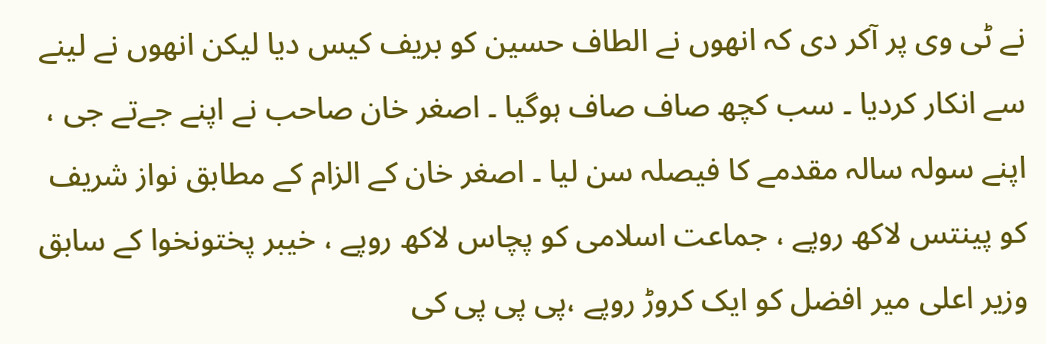نے ٹی وی پر آکر دی کہ انھوں نے الطاف حسین کو بریف کیس دیا لیکن انھوں نے لینے سے انکار کردیا ۔ سب کچھ صاف صاف ہوگیا ۔ اصغر خان صاحب نے اپنے جےتے جی ، اپنے سولہ سالہ مقدمے کا فیصلہ سن لیا ۔ اصغر خان کے الزام کے مطابق نواز شریف کو پینتس لاکھ روپے ، جماعت اسلامی کو پچاس لاکھ روپے ، خیبر پختونخوا کے سابق وزیر اعلی میر افضل کو ایک کروڑ روپے ،پی پی پی کی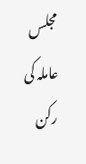مجلس عاملہ کی رکن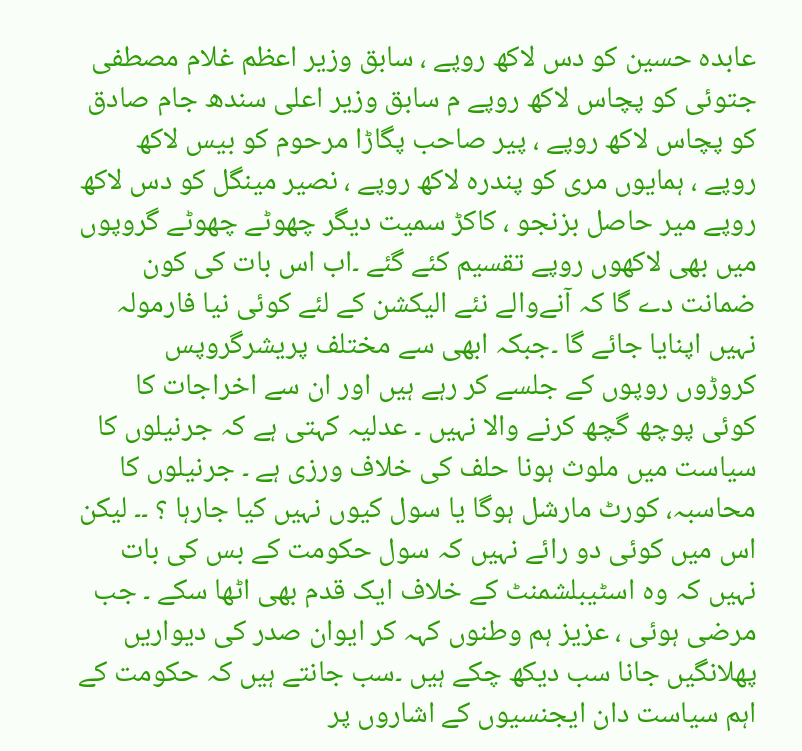عابدہ حسین کو دس لاکھ روپے ، سابق وزیر اعظم غلام مصطفی جتوئی کو پچاس لاکھ روپے م سابق وزیر اعلی سندھ جام صادق کو پچاس لاکھ روپے ، پیر صاحب پگاڑا مرحوم کو بیس لاکھ روپے ، ہمایوں مری کو پندرہ لاکھ روپے ، نصیر مینگل کو دس لاکھ روپے میر حاصل بزنجو ، کاکڑ سمیت دیگر چھوٹے چھوٹے گروپوں میں بھی لاکھوں روپے تقسیم کئے گئے ۔اب اس بات کی کون ضمانت دے گا کہ آنےوالے نئے الیکشن کے لئے کوئی نیا فارمولہ نہیں اپنایا جائے گا ۔جبکہ ابھی سے مختلف پریشرگروپس کروڑوں روپوں کے جلسے کر رہے ہیں اور ان سے اخراجات کا کوئی پوچھ گچھ کرنے والا نہیں ۔ عدلیہ کہتی ہے کہ جرنیلوں کا سیاست میں ملوث ہونا حلف کی خلاف ورزی ہے ۔ جرنیلوں کا محاسبہ، کورٹ مارشل ہوگا یا سول کیوں نہیں کیا جارہا ؟ ۔۔ لیکن اس میں کوئی دو رائے نہیں کہ سول حکومت کے بس کی بات نہیں کہ وہ اسٹیبلشمنٹ کے خلاف ایک قدم بھی اٹھا سکے ۔ جب مرضی ہوئی ، عزیز ہم وطنوں کہہ کر ایوان صدر کی دیواریں پھلانگیں جانا سب دیکھ چکے ہیں ۔سب جانتے ہیں کہ حکومت کے اہم سیاست دان ایجنسیوں کے اشاروں پر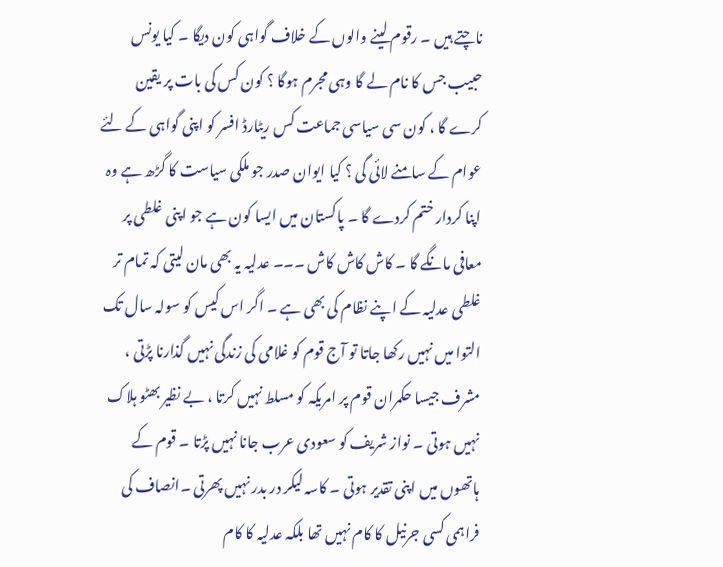ناچتے ہیں ۔ رقوم لینے والوں کے خلاف گواہی کون دیگا ۔ کیا یونس حبیب جس کا نام لے گا وہی مجرم ہوگا ؟ کون کس کی بات پر یقین کرے گا ، کون سی سیاسی جماعت کس ریٹارڈ افسر کو اپنی گواہی کے لئے عوام کے سامنے لائی گی ؟ کیا ایوان صدر جو ملکی سیاست کا گڑھ ہے وہ اپنا کردار ختم کردے گا ۔ پاکستان میں ایسا کون ہے جو اپنی غلطی پر معافی مانگے گا ۔ کاش کاش کاش ۔۔۔ عدلیہ یہ بھی مان لیتی کہ تمام تر غلطی عدلیہ کے اپنے نظام کی بھی ہے ۔ اگر اس کیس کو سولہ سال تک التوا میں نہیں رکھا جاتا تو آج قوم کو غلامی کی زندگی نہیں گذارنا پڑتی ، مشرف جیسا حکمران قوم پر امریکہ کو مسلط نہیں کرتا ، بے نظیر بھٹو ہلاک نہیں ہوتی ۔ نواز شریف کو سعودی عرب جانا نہیں پڑتا ۔ قوم کے ہاتھوں میں اپنی تقدیر ہوتی ۔ کاسہ لیکر در بدر نہیں پھرتی ۔انصاف کی فراہمی کسی جرنیل کا کام نہیں تھا بلکہ عدلیہ کا کام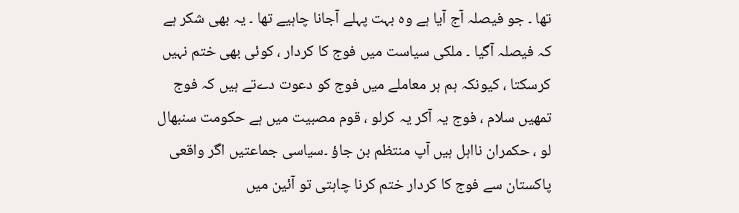تھا ۔ جو فیصلہ آج آیا ہے وہ بہت پہلے آجانا چاہیے تھا ۔ یہ بھی شکر ہے کہ فیصلہ آگیا ۔ ملکی سیاست میں فوج کا کردار ، کوئی بھی ختم نہیں کرسکتا ، کیونکہ ہم ہر معاملے میں فوج کو دعوت دےتے ہیں کہ فوج تمھیں سلام ، فوج یہ آکر یہ کرلو ، قوم مصبیت میں ہے حکومت سنبھال لو ، حکمران نااہل ہیں آپ منتظم بن جاؤ ۔سیاسی جماعتیں اگر واقعی پاکستان سے فوج کا کردار ختم کرنا چاہتی تو آئین میں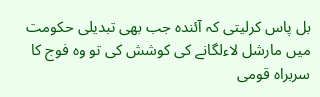بل پاس کرلیتی کہ آئندہ جب بھی تبدیلی حکومت میں مارشل لاءلگانے کی کوشش کی تو وہ فوج کا سربراہ قومی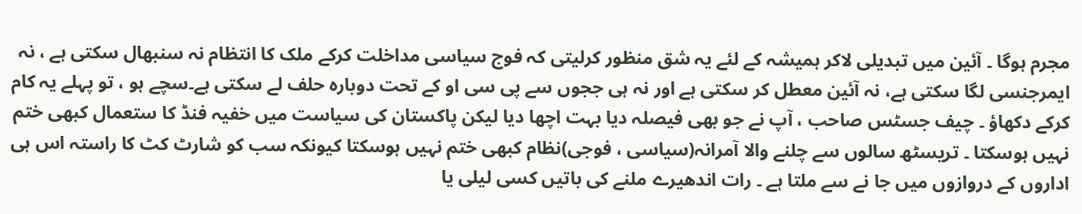مجرم ہوگا ۔ آئین میں تبدیلی لاکر ہمیشہ کے لئے یہ شق منظور کرلیتی کہ فوج سیاسی مداخلت کرکے ملک کا انتظام نہ سنبھال سکتی ہے ، نہ ایمرجنسی لگا سکتی ہے، نہ آئین معطل کر سکتی ہے اور نہ ہی ججوں سے پی سی او کے تحت دوبارہ حلف لے سکتی ہے۔سچے ہو ، تو پہلے یہ کام کرکے دکھاؤ ۔ چیف جسٹس صاحب ، آپ نے جو بھی فیصلہ دیا بہت اچھا دیا لیکن پاکستان کی سیاست میں خفیہ فنڈ کا ستعمال کبھی ختم نہیں ہوسکتا ۔ تریسٹھ سالوں سے چلنے والا آمرانہ(سیاسی ، فوجی)نظام کبھی ختم نہیں ہوسکتا کیونکہ سب کو شارٹ کٹ کا راستہ اس ہی اداروں کے دروازوں میں جا نے سے ملتا ہے ۔ رات اندھیرے ملنے کی باتیں کسی لیلی یا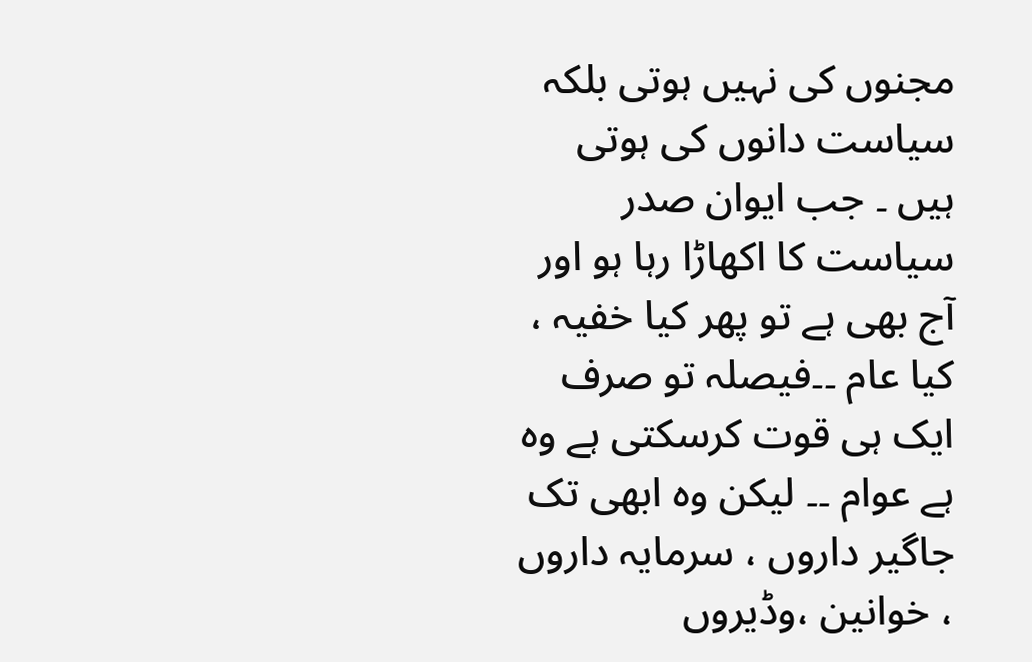مجنوں کی نہیں ہوتی بلکہ سیاست دانوں کی ہوتی ہیں ۔ جب ایوان صدر سیاست کا اکھاڑا رہا ہو اور آج بھی ہے تو پھر کیا خفیہ ، کیا عام ۔۔فیصلہ تو صرف ایک ہی قوت کرسکتی ہے وہ ہے عوام ۔۔ لیکن وہ ابھی تک جاگیر داروں ، سرمایہ داروں ، خوانین ،وڈیروں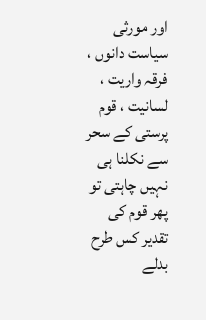اور مورثی سیاست دانوں ، فرقہ واریت ، لسانیت ، قوم پرستی کے سحر سے نکلنا ہی نہیں چاہتی تو پھر قوم کی تقدیر کس طرح بدلے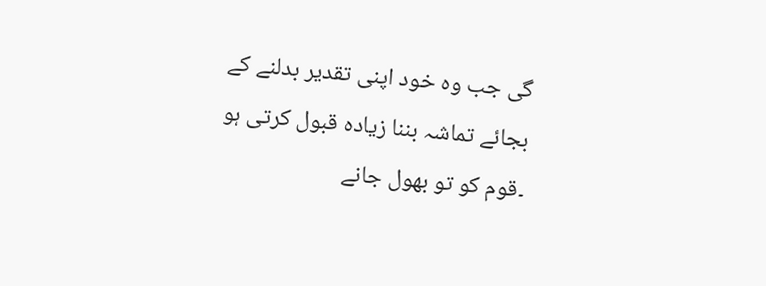گی جب وہ خود اپنی تقدیر بدلنے کے بجائے تماشہ بننا زیادہ قبول کرتی ہو ۔قوم کو تو بھول جانے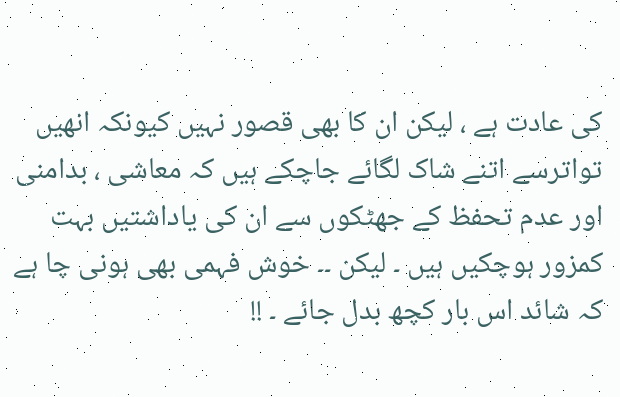کی عادت ہے ، لیکن ان کا بھی قصور نہیں کیونکہ انھیں تواترسے اتنے شاک لگائے جاچکے ہیں کہ معاشی ، بدامنی اور عدم تحفظ کے جھٹکوں سے ان کی یاداشتیں بہت کمزور ہوچکیں ہیں ۔ لیکن ۔۔ خوش فہمی بھی ہونی چا ہے کہ شائد اس بار کچھ بدل جائے ۔ !!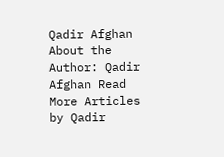Qadir Afghan
About the Author: Qadir Afghan Read More Articles by Qadir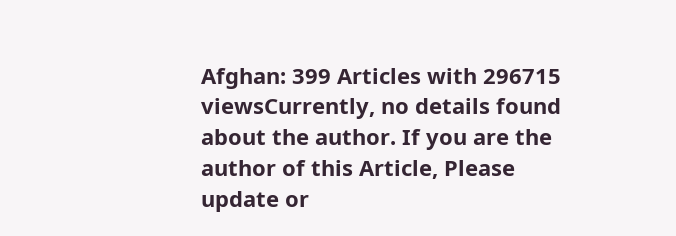Afghan: 399 Articles with 296715 viewsCurrently, no details found about the author. If you are the author of this Article, Please update or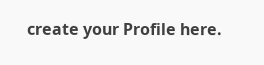create your Profile here.